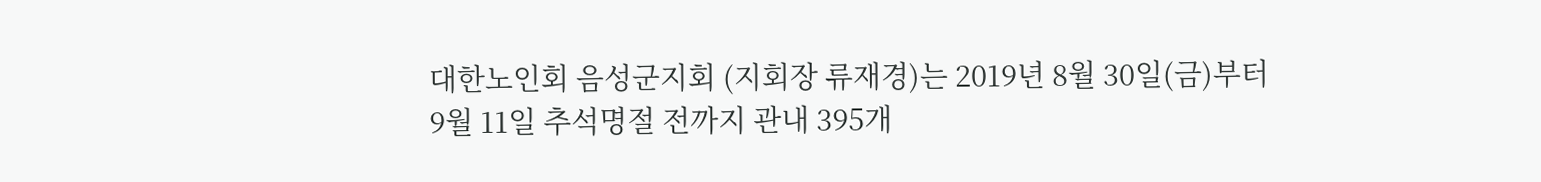대한노인회 음성군지회 (지회장 류재경)는 2019년 8월 30일(금)부터
9월 11일 추석명절 전까지 관내 395개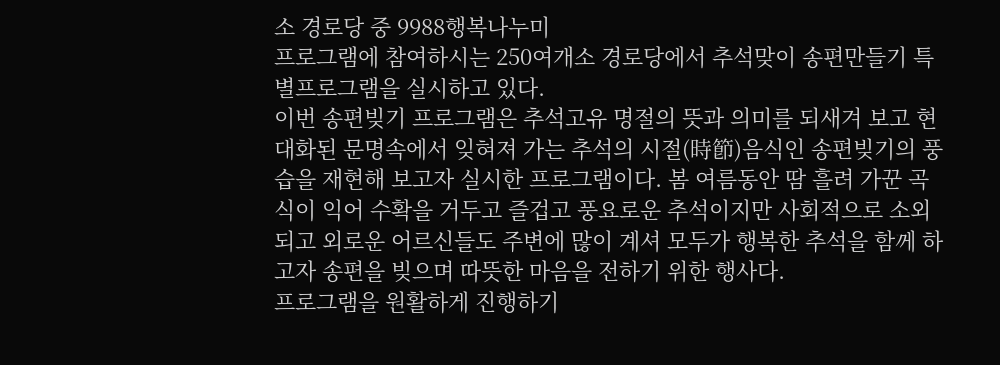소 경로당 중 9988행복나누미
프로그램에 참여하시는 250여개소 경로당에서 추석맞이 송편만들기 특별프로그램을 실시하고 있다.
이번 송편빚기 프로그램은 추석고유 명절의 뜻과 의미를 되새겨 보고 현대화된 문명속에서 잊혀져 가는 추석의 시절(時節)음식인 송편빚기의 풍습을 재현해 보고자 실시한 프로그램이다. 봄 여름동안 땀 흘려 가꾼 곡식이 익어 수확을 거두고 즐겁고 풍요로운 추석이지만 사회적으로 소외되고 외로운 어르신들도 주변에 많이 계셔 모두가 행복한 추석을 함께 하고자 송편을 빚으며 따뜻한 마음을 전하기 위한 행사다.
프로그램을 원활하게 진행하기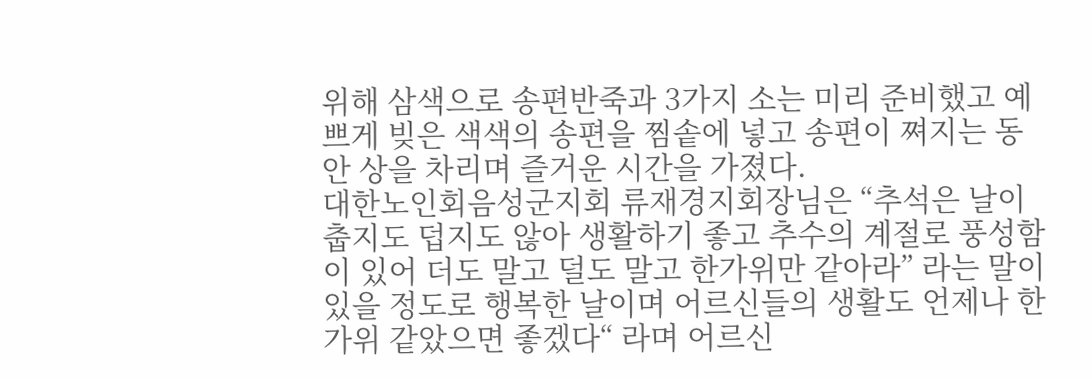위해 삼색으로 송편반죽과 3가지 소는 미리 준비했고 예쁘게 빚은 색색의 송편을 찜솥에 넣고 송편이 쪄지는 동안 상을 차리며 즐거운 시간을 가졌다.
대한노인회음성군지회 류재경지회장님은 “추석은 날이 춥지도 덥지도 않아 생활하기 좋고 추수의 계절로 풍성함이 있어 더도 말고 덜도 말고 한가위만 같아라” 라는 말이 있을 정도로 행복한 날이며 어르신들의 생활도 언제나 한가위 같았으면 좋겠다“ 라며 어르신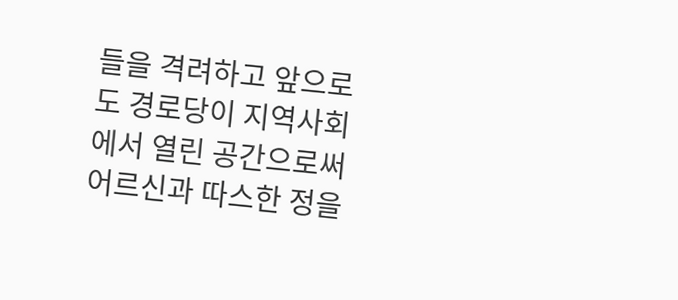들을 격려하고 앞으로도 경로당이 지역사회에서 열린 공간으로써 어르신과 따스한 정을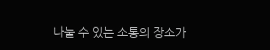나눌 수 있는 소통의 장소가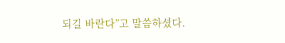되길 바란다”고 말씀하셨다.